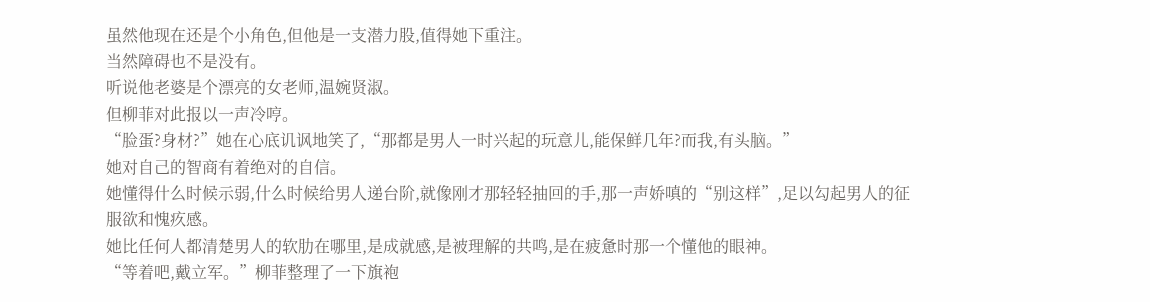虽然他现在还是个小角色,但他是一支潜力股,值得她下重注。
当然障碍也不是没有。
听说他老婆是个漂亮的女老师,温婉贤淑。
但柳菲对此报以一声冷哼。
“脸蛋?身材?”她在心底讥讽地笑了,“那都是男人一时兴起的玩意儿,能保鲜几年?而我,有头脑。”
她对自己的智商有着绝对的自信。
她懂得什么时候示弱,什么时候给男人递台阶,就像刚才那轻轻抽回的手,那一声娇嗔的“别这样”,足以勾起男人的征服欲和愧疚感。
她比任何人都清楚男人的软肋在哪里,是成就感,是被理解的共鸣,是在疲惫时那一个懂他的眼神。
“等着吧,戴立军。”柳菲整理了一下旗袍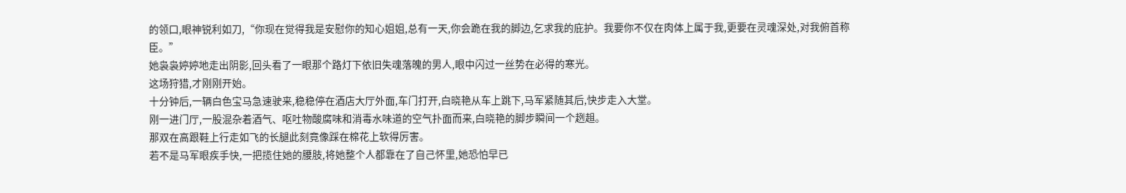的领口,眼神锐利如刀,“你现在觉得我是安慰你的知心姐姐,总有一天,你会跪在我的脚边,乞求我的庇护。我要你不仅在肉体上属于我,更要在灵魂深处,对我俯首称臣。”
她袅袅婷婷地走出阴影,回头看了一眼那个路灯下依旧失魂落魄的男人,眼中闪过一丝势在必得的寒光。
这场狩猎,才刚刚开始。
十分钟后,一辆白色宝马急速驶来,稳稳停在酒店大厅外面,车门打开,白晓艳从车上跳下,马军紧随其后,快步走入大堂。
刚一进门厅,一股混杂着酒气、呕吐物酸腐味和消毒水味道的空气扑面而来,白晓艳的脚步瞬间一个趔趄。
那双在高跟鞋上行走如飞的长腿此刻竟像踩在棉花上软得厉害。
若不是马军眼疾手快,一把揽住她的腰肢,将她整个人都靠在了自己怀里,她恐怕早已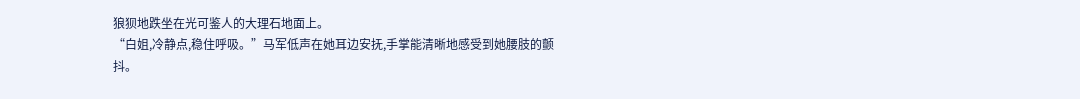狼狈地跌坐在光可鉴人的大理石地面上。
“白姐,冷静点,稳住呼吸。”马军低声在她耳边安抚,手掌能清晰地感受到她腰肢的颤抖。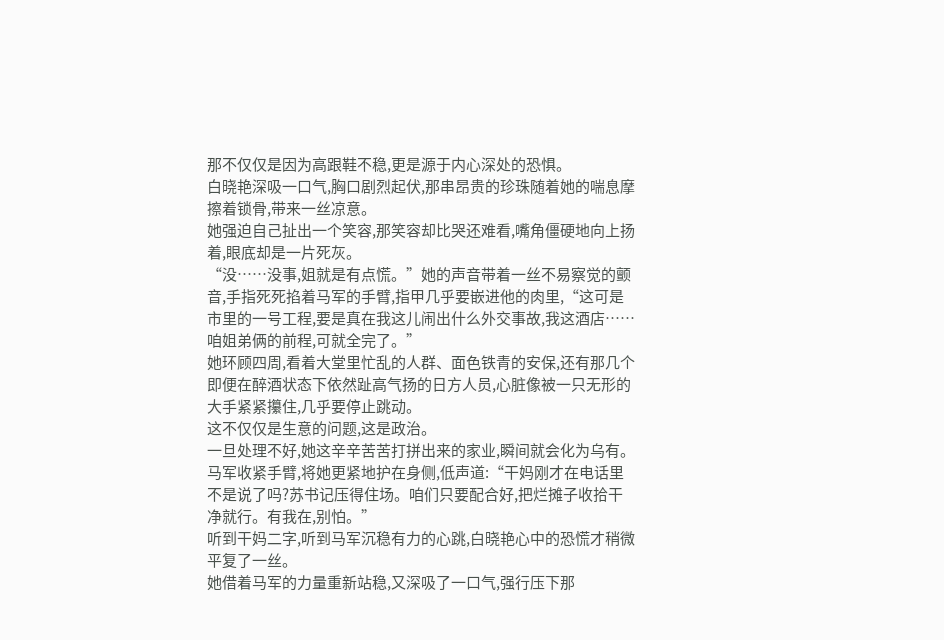那不仅仅是因为高跟鞋不稳,更是源于内心深处的恐惧。
白晓艳深吸一口气,胸口剧烈起伏,那串昂贵的珍珠随着她的喘息摩擦着锁骨,带来一丝凉意。
她强迫自己扯出一个笑容,那笑容却比哭还难看,嘴角僵硬地向上扬着,眼底却是一片死灰。
“没……没事,姐就是有点慌。”她的声音带着一丝不易察觉的颤音,手指死死掐着马军的手臂,指甲几乎要嵌进他的肉里,“这可是市里的一号工程,要是真在我这儿闹出什么外交事故,我这酒店……咱姐弟俩的前程,可就全完了。”
她环顾四周,看着大堂里忙乱的人群、面色铁青的安保,还有那几个即便在醉酒状态下依然趾高气扬的日方人员,心脏像被一只无形的大手紧紧攥住,几乎要停止跳动。
这不仅仅是生意的问题,这是政治。
一旦处理不好,她这辛辛苦苦打拼出来的家业,瞬间就会化为乌有。
马军收紧手臂,将她更紧地护在身侧,低声道:“干妈刚才在电话里不是说了吗?苏书记压得住场。咱们只要配合好,把烂摊子收拾干净就行。有我在,别怕。”
听到干妈二字,听到马军沉稳有力的心跳,白晓艳心中的恐慌才稍微平复了一丝。
她借着马军的力量重新站稳,又深吸了一口气,强行压下那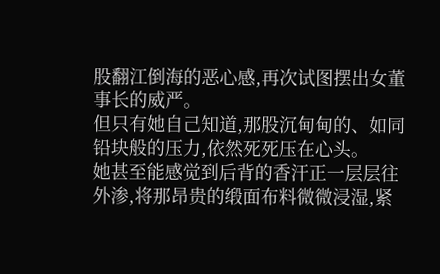股翻江倒海的恶心感,再次试图摆出女董事长的威严。
但只有她自己知道,那股沉甸甸的、如同铅块般的压力,依然死死压在心头。
她甚至能感觉到后背的香汗正一层层往外渗,将那昂贵的缎面布料微微浸湿,紧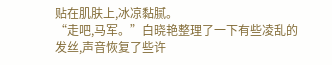贴在肌肤上,冰凉黏腻。
“走吧,马军。”白晓艳整理了一下有些凌乱的发丝,声音恢复了些许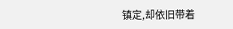镇定,却依旧带着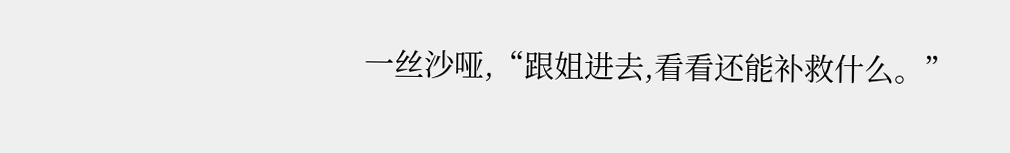一丝沙哑,“跟姐进去,看看还能补救什么。”